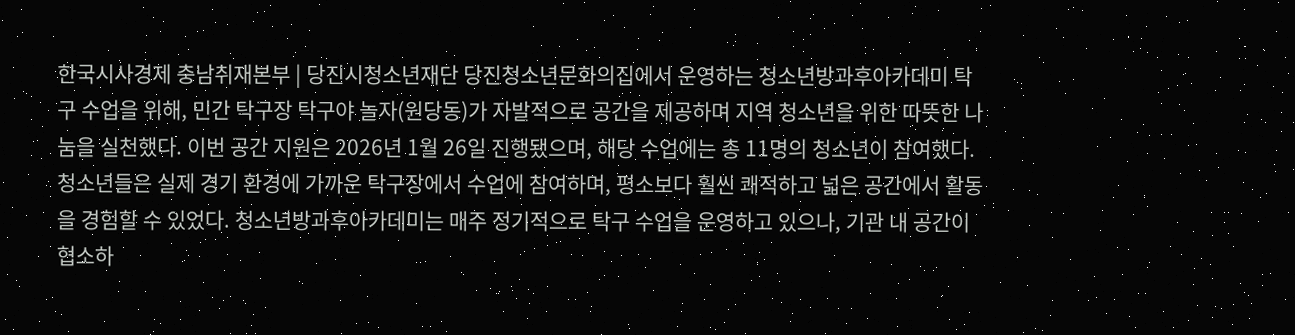한국시사경제 충남취재본부 | 당진시청소년재단 당진청소년문화의집에서 운영하는 청소년방과후아카데미 탁구 수업을 위해, 민간 탁구장 탁구야 놀자(원당동)가 자발적으로 공간을 제공하며 지역 청소년을 위한 따뜻한 나눔을 실천했다. 이번 공간 지원은 2026년 1월 26일 진행됐으며, 해당 수업에는 총 11명의 청소년이 참여했다. 청소년들은 실제 경기 환경에 가까운 탁구장에서 수업에 참여하며, 평소보다 훨씬 쾌적하고 넓은 공간에서 활동을 경험할 수 있었다. 청소년방과후아카데미는 매주 정기적으로 탁구 수업을 운영하고 있으나, 기관 내 공간이 협소하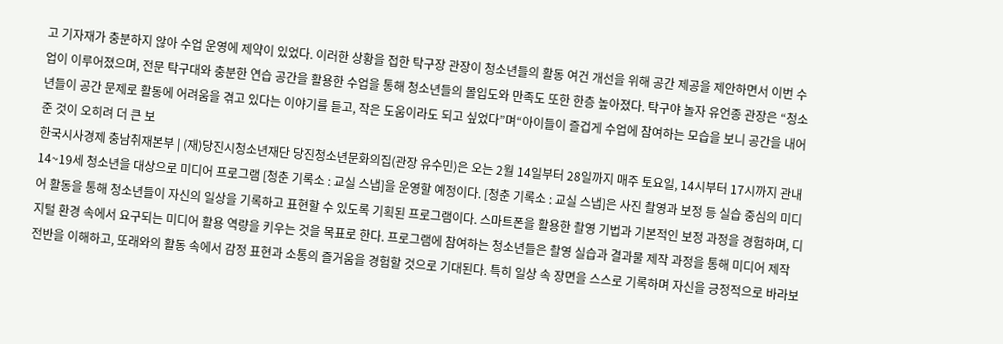고 기자재가 충분하지 않아 수업 운영에 제약이 있었다. 이러한 상황을 접한 탁구장 관장이 청소년들의 활동 여건 개선을 위해 공간 제공을 제안하면서 이번 수업이 이루어졌으며, 전문 탁구대와 충분한 연습 공간을 활용한 수업을 통해 청소년들의 몰입도와 만족도 또한 한층 높아졌다. 탁구야 놀자 유언종 관장은 “청소년들이 공간 문제로 활동에 어려움을 겪고 있다는 이야기를 듣고, 작은 도움이라도 되고 싶었다”며“아이들이 즐겁게 수업에 참여하는 모습을 보니 공간을 내어준 것이 오히려 더 큰 보
한국시사경제 충남취재본부 | (재)당진시청소년재단 당진청소년문화의집(관장 유수민)은 오는 2월 14일부터 28일까지 매주 토요일, 14시부터 17시까지 관내 14~19세 청소년을 대상으로 미디어 프로그램 [청춘 기록소 : 교실 스냅]을 운영할 예정이다. [청춘 기록소 : 교실 스냅]은 사진 촬영과 보정 등 실습 중심의 미디어 활동을 통해 청소년들이 자신의 일상을 기록하고 표현할 수 있도록 기획된 프로그램이다. 스마트폰을 활용한 촬영 기법과 기본적인 보정 과정을 경험하며, 디지털 환경 속에서 요구되는 미디어 활용 역량을 키우는 것을 목표로 한다. 프로그램에 참여하는 청소년들은 촬영 실습과 결과물 제작 과정을 통해 미디어 제작 전반을 이해하고, 또래와의 활동 속에서 감정 표현과 소통의 즐거움을 경험할 것으로 기대된다. 특히 일상 속 장면을 스스로 기록하며 자신을 긍정적으로 바라보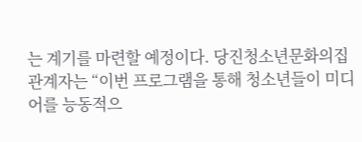는 계기를 마련할 예정이다. 당진청소년문화의집 관계자는 “이번 프로그램을 통해 청소년들이 미디어를 능동적으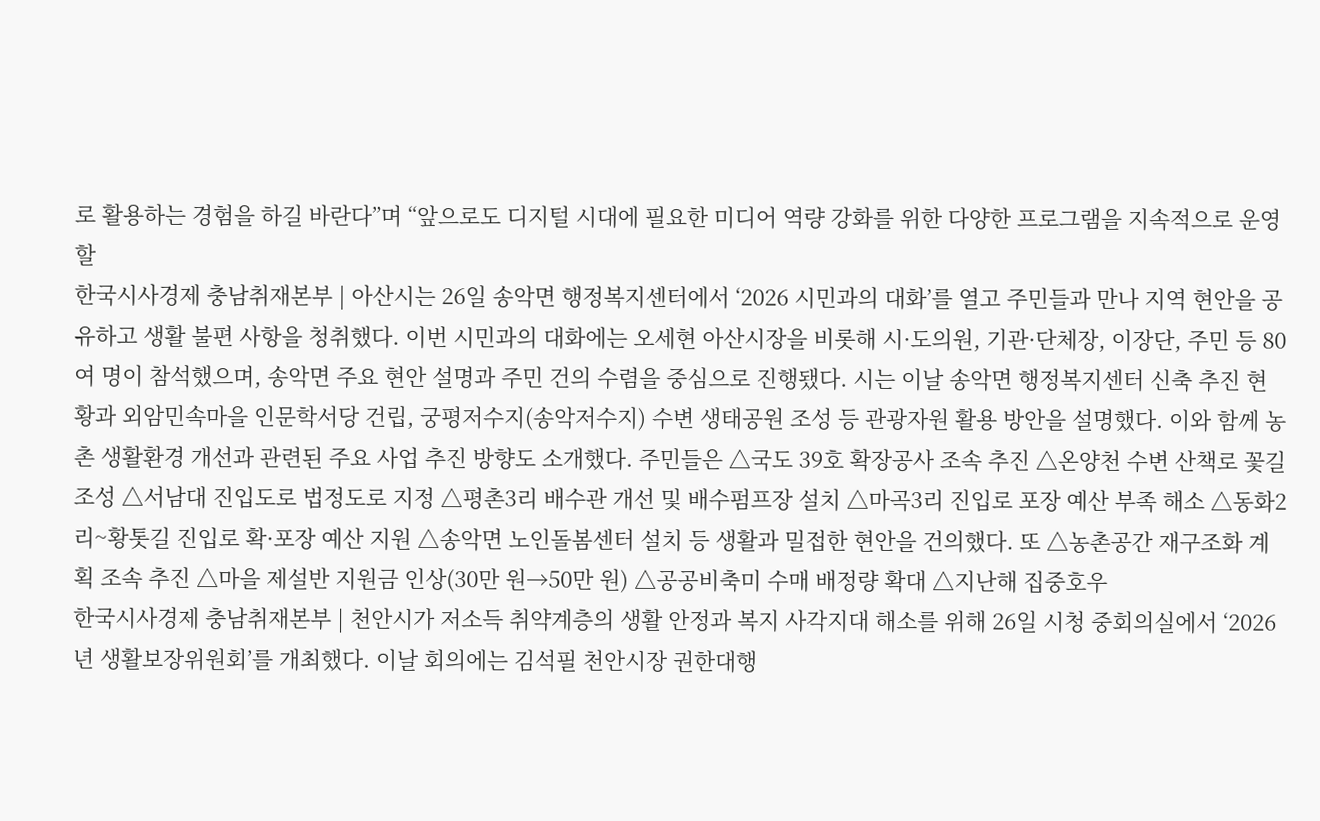로 활용하는 경험을 하길 바란다”며 “앞으로도 디지털 시대에 필요한 미디어 역량 강화를 위한 다양한 프로그램을 지속적으로 운영할
한국시사경제 충남취재본부 | 아산시는 26일 송악면 행정복지센터에서 ‘2026 시민과의 대화’를 열고 주민들과 만나 지역 현안을 공유하고 생활 불편 사항을 청취했다. 이번 시민과의 대화에는 오세현 아산시장을 비롯해 시·도의원, 기관·단체장, 이장단, 주민 등 80여 명이 참석했으며, 송악면 주요 현안 설명과 주민 건의 수렴을 중심으로 진행됐다. 시는 이날 송악면 행정복지센터 신축 추진 현황과 외암민속마을 인문학서당 건립, 궁평저수지(송악저수지) 수변 생태공원 조성 등 관광자원 활용 방안을 설명했다. 이와 함께 농촌 생활환경 개선과 관련된 주요 사업 추진 방향도 소개했다. 주민들은 △국도 39호 확장공사 조속 추진 △온양천 수변 산책로 꽃길 조성 △서남대 진입도로 법정도로 지정 △평촌3리 배수관 개선 및 배수펌프장 설치 △마곡3리 진입로 포장 예산 부족 해소 △동화2리~황톳길 진입로 확·포장 예산 지원 △송악면 노인돌봄센터 설치 등 생활과 밀접한 현안을 건의했다. 또 △농촌공간 재구조화 계획 조속 추진 △마을 제설반 지원금 인상(30만 원→50만 원) △공공비축미 수매 배정량 확대 △지난해 집중호우
한국시사경제 충남취재본부 | 천안시가 저소득 취약계층의 생활 안정과 복지 사각지대 해소를 위해 26일 시청 중회의실에서 ‘2026년 생활보장위원회’를 개최했다. 이날 회의에는 김석필 천안시장 권한대행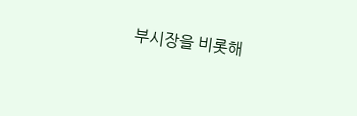부시장을 비롯해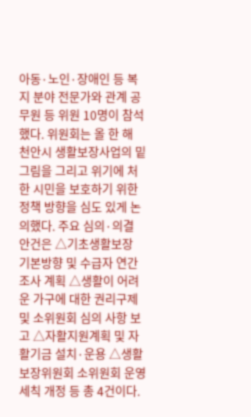아동·노인·장애인 등 복지 분야 전문가와 관계 공무원 등 위원 10명이 참석했다. 위원회는 올 한 해 천안시 생활보장사업의 밑그림을 그리고 위기에 처한 시민을 보호하기 위한 정책 방향을 심도 있게 논의했다. 주요 심의·의결 안건은 △기초생활보장 기본방향 및 수급자 연간조사 계획 △생활이 어려운 가구에 대한 권리구제 및 소위원회 심의 사항 보고 △자활지원계획 및 자활기금 설치·운용 △생활보장위원회 소위원회 운영세칙 개정 등 총 4건이다.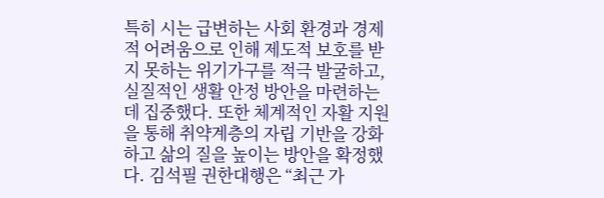특히 시는 급변하는 사회 환경과 경제적 어려움으로 인해 제도적 보호를 받지 못하는 위기가구를 적극 발굴하고, 실질적인 생활 안정 방안을 마련하는 데 집중했다. 또한 체계적인 자활 지원을 통해 취약계층의 자립 기반을 강화하고 삶의 질을 높이는 방안을 확정했다. 김석필 권한대행은 “최근 가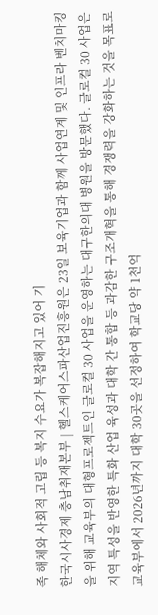족 해체와 사회적 고립 등 복지 수요가 복잡해지고 있어 기
한국시사경제 충남취재본부 | 헬스케어스파산업진흥원은 23일 보육기업과 함께 사업연계 및 인프라 벤치마킹을 위해 교육부의 대형프로젝트인 글로컬 30 사업을 운영하는 대구한의대 병원을 방문했다. 글로컬 30 사업은 지역 특성을 반영한 특화 산업 육성과 대학 간 통합 등 과감한 구조개혁을 통해 경쟁력을 강화하는 것을 목표로 교육부에서 2026년까지 대학 30곳을 선정하여 학교당 약 1천억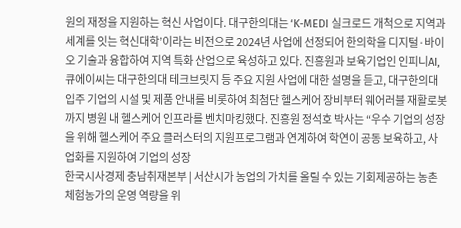원의 재정을 지원하는 혁신 사업이다. 대구한의대는 ‘K-MEDI 실크로드 개척으로 지역과 세계를 잇는 혁신대학’이라는 비전으로 2024년 사업에 선정되어 한의학을 디지털·바이오 기술과 융합하여 지역 특화 산업으로 육성하고 있다. 진흥원과 보육기업인 인피니AI, 큐에이씨는 대구한의대 테크브릿지 등 주요 지원 사업에 대한 설명을 듣고, 대구한의대 입주 기업의 시설 및 제품 안내를 비롯하여 최첨단 헬스케어 장비부터 웨어러블 재활로봇까지 병원 내 헬스케어 인프라를 벤치마킹했다. 진흥원 정석호 박사는 “우수 기업의 성장을 위해 헬스케어 주요 클러스터의 지원프로그램과 연계하여 학연이 공동 보육하고, 사업화를 지원하여 기업의 성장
한국시사경제 충남취재본부 | 서산시가 농업의 가치를 올릴 수 있는 기회제공하는 농촌체험농가의 운영 역량을 위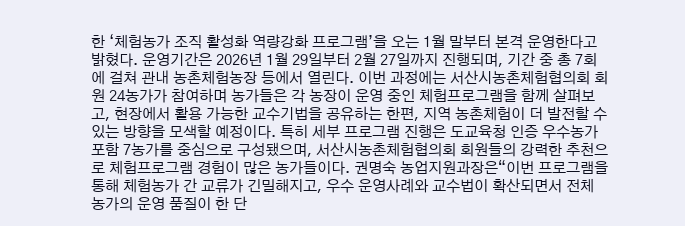한 ‘체험농가 조직 활성화 역량강화 프로그램’을 오는 1월 말부터 본격 운영한다고 밝혔다. 운영기간은 2026년 1월 29일부터 2월 27일까지 진행되며, 기간 중 총 7회에 걸쳐 관내 농촌체험농장 등에서 열린다. 이번 과정에는 서산시농촌체험협의회 회원 24농가가 참여하며 농가들은 각 농장이 운영 중인 체험프로그램을 함께 살펴보고, 현장에서 활용 가능한 교수기법을 공유하는 한편, 지역 농촌체험이 더 발전할 수 있는 방향을 모색할 예정이다. 특히 세부 프로그램 진행은 도교육청 인증 우수농가 포함 7농가를 중심으로 구성됐으며, 서산시농촌체험협의회 회원들의 강력한 추천으로 체험프로그램 경험이 많은 농가들이다. 권명숙 농업지원과장은“이번 프로그램을 통해 체험농가 간 교류가 긴밀해지고, 우수 운영사례와 교수법이 확산되면서 전체 농가의 운영 품질이 한 단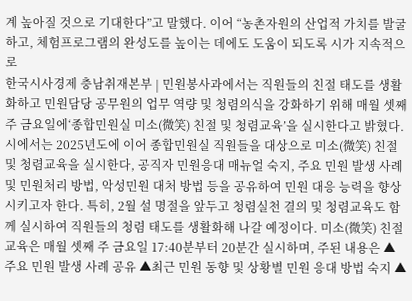계 높아질 것으로 기대한다”고 말했다. 이어 “농촌자원의 산업적 가치를 발굴하고, 체험프로그램의 완성도를 높이는 데에도 도움이 되도록 시가 지속적으로
한국시사경제 충남취재본부 | 민원봉사과에서는 직원들의 친절 태도를 생활화하고 민원담당 공무원의 업무 역량 및 청렴의식을 강화하기 위해 매월 셋째 주 금요일에‘종합민원실 미소(微笑) 친절 및 청렴교육’을 실시한다고 밝혔다. 시에서는 2025년도에 이어 종합민원실 직원들을 대상으로 미소(微笑) 친절 및 청렴교육을 실시한다, 공직자 민원응대 매뉴얼 숙지, 주요 민원 발생 사례 및 민원처리 방법, 악성민원 대처 방법 등을 공유하여 민원 대응 능력을 향상시키고자 한다. 특히, 2월 설 명절을 앞두고 청렴실천 결의 및 청렴교육도 함께 실시하여 직원들의 청렴 태도를 생활화해 나갈 예정이다. 미소(微笑) 친절 교육은 매월 셋째 주 금요일 17:40분부터 20분간 실시하며, 주된 내용은 ▲주요 민원 발생 사례 공유 ▲최근 민원 동향 및 상황별 민원 응대 방법 숙지 ▲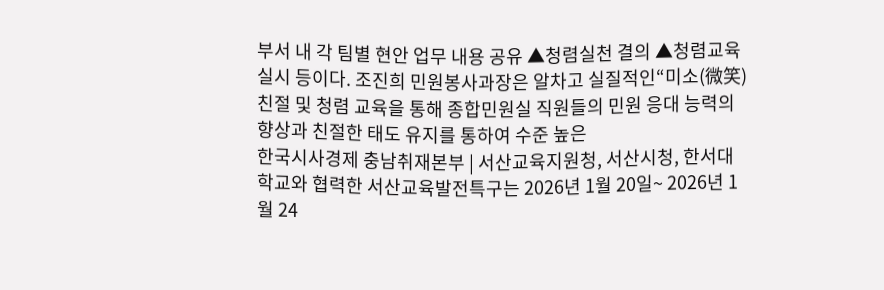부서 내 각 팀별 현안 업무 내용 공유 ▲청렴실천 결의 ▲청렴교육 실시 등이다. 조진희 민원봉사과장은 알차고 실질적인“미소(微笑) 친절 및 청렴 교육을 통해 종합민원실 직원들의 민원 응대 능력의 향상과 친절한 태도 유지를 통하여 수준 높은
한국시사경제 충남취재본부 | 서산교육지원청, 서산시청, 한서대학교와 협력한 서산교육발전특구는 2026년 1월 20일~ 2026년 1월 24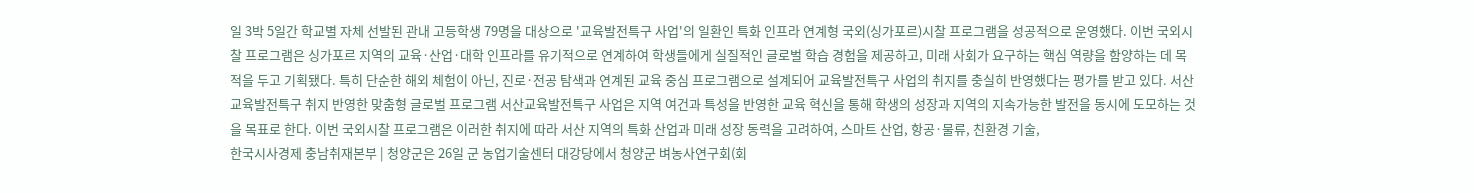일 3박 5일간 학교별 자체 선발된 관내 고등학생 79명을 대상으로 '교육발전특구 사업'의 일환인 특화 인프라 연계형 국외(싱가포르)시찰 프로그램을 성공적으로 운영했다. 이번 국외시찰 프로그램은 싱가포르 지역의 교육·산업·대학 인프라를 유기적으로 연계하여 학생들에게 실질적인 글로벌 학습 경험을 제공하고, 미래 사회가 요구하는 핵심 역량을 함양하는 데 목적을 두고 기획됐다. 특히 단순한 해외 체험이 아닌, 진로·전공 탐색과 연계된 교육 중심 프로그램으로 설계되어 교육발전특구 사업의 취지를 충실히 반영했다는 평가를 받고 있다. 서산교육발전특구 취지 반영한 맞춤형 글로벌 프로그램 서산교육발전특구 사업은 지역 여건과 특성을 반영한 교육 혁신을 통해 학생의 성장과 지역의 지속가능한 발전을 동시에 도모하는 것을 목표로 한다. 이번 국외시찰 프로그램은 이러한 취지에 따라 서산 지역의 특화 산업과 미래 성장 동력을 고려하여, 스마트 산업, 항공·물류, 친환경 기술,
한국시사경제 충남취재본부 | 청양군은 26일 군 농업기술센터 대강당에서 청양군 벼농사연구회(회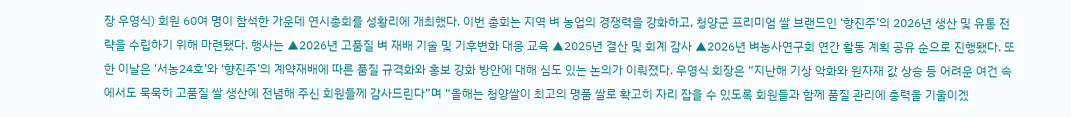장 우영식) 회원 60여 명이 참석한 가운데 연시총회를 성황리에 개최했다. 이번 총회는 지역 벼 농업의 경쟁력을 강화하고, 청양군 프리미엄 쌀 브랜드인 ‘향진주’의 2026년 생산 및 유통 전략을 수립하기 위해 마련됐다. 행사는 ▲2026년 고품질 벼 재배 기술 및 기후변화 대응 교육 ▲2025년 결산 및 회계 감사 ▲2026년 벼농사연구회 연간 활동 계획 공유 순으로 진행됐다. 또한 이날은 ‘서농24호’와 ‘향진주’의 계약재배에 따른 품질 규격화와 홍보 강화 방안에 대해 심도 있는 논의가 이뤄졌다. 우영식 회장은 “지난해 기상 악화와 원자재 값 상승 등 어려운 여건 속에서도 묵묵히 고품질 쌀 생산에 전념해 주신 회원들께 감사드린다”며 “올해는 청양쌀이 최고의 명품 쌀로 확고히 자리 잡을 수 있도록 회원들과 함께 품질 관리에 총력을 기울이겠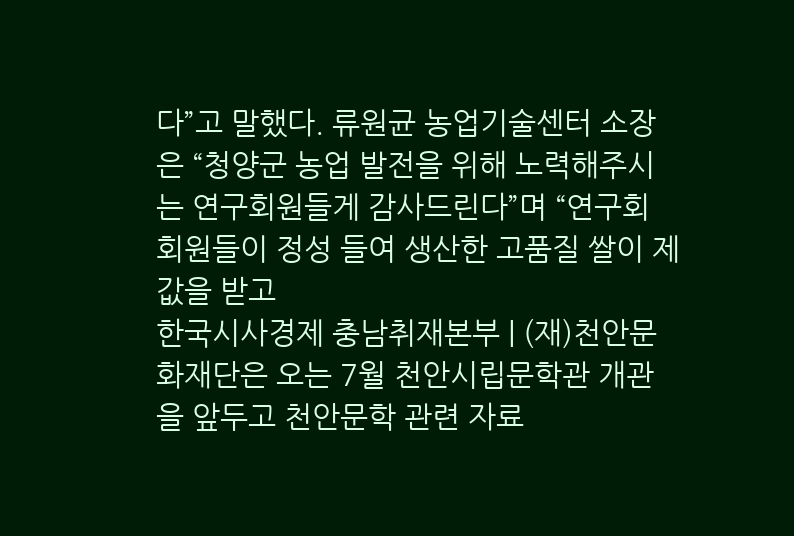다”고 말했다. 류원균 농업기술센터 소장은 “청양군 농업 발전을 위해 노력해주시는 연구회원들게 감사드린다”며 “연구회 회원들이 정성 들여 생산한 고품질 쌀이 제값을 받고
한국시사경제 충남취재본부 | (재)천안문화재단은 오는 7월 천안시립문학관 개관을 앞두고 천안문학 관련 자료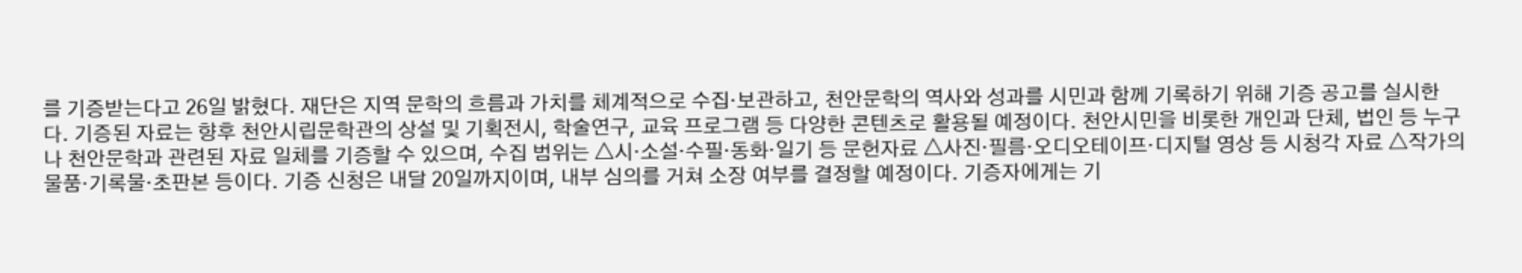를 기증받는다고 26일 밝혔다. 재단은 지역 문학의 흐름과 가치를 체계적으로 수집·보관하고, 천안문학의 역사와 성과를 시민과 함께 기록하기 위해 기증 공고를 실시한다. 기증된 자료는 향후 천안시립문학관의 상설 및 기획전시, 학술연구, 교육 프로그램 등 다양한 콘텐츠로 활용될 예정이다. 천안시민을 비롯한 개인과 단체, 법인 등 누구나 천안문학과 관련된 자료 일체를 기증할 수 있으며, 수집 범위는 △시·소설·수필·동화·일기 등 문헌자료 △사진·필름·오디오테이프·디지털 영상 등 시청각 자료 △작가의 물품·기록물·초판본 등이다. 기증 신청은 내달 20일까지이며, 내부 심의를 거쳐 소장 여부를 결정할 예정이다. 기증자에게는 기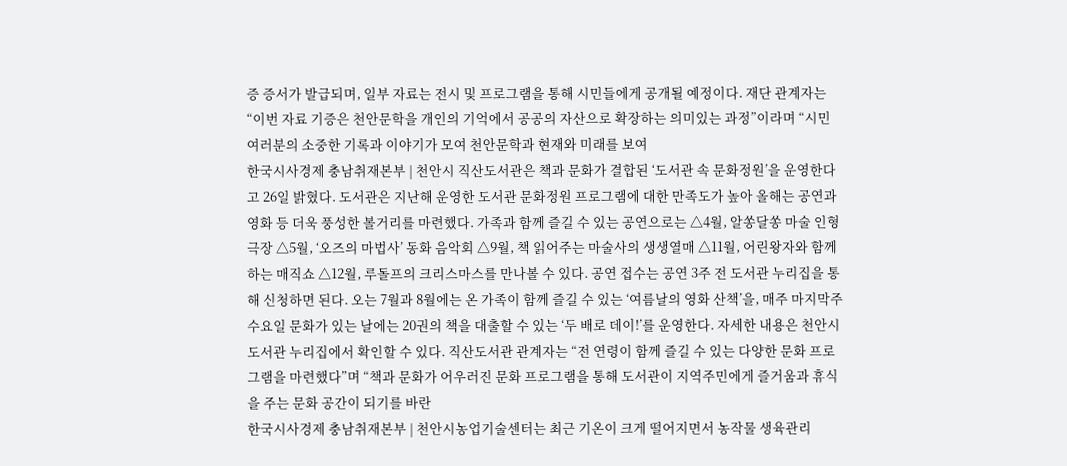증 증서가 발급되며, 일부 자료는 전시 및 프로그램을 통해 시민들에게 공개될 예정이다. 재단 관계자는 “이번 자료 기증은 천안문학을 개인의 기억에서 공공의 자산으로 확장하는 의미있는 과정”이라며 “시민 여러분의 소중한 기록과 이야기가 모여 천안문학과 현재와 미래를 보여
한국시사경제 충남취재본부 | 천안시 직산도서관은 책과 문화가 결합된 ‘도서관 속 문화정원’을 운영한다고 26일 밝혔다. 도서관은 지난해 운영한 도서관 문화정원 프로그램에 대한 만족도가 높아 올해는 공연과 영화 등 더욱 풍성한 볼거리를 마련했다. 가족과 함께 즐길 수 있는 공연으로는 △4월, 알쏭달쏭 마술 인형 극장 △5월, ‘오즈의 마법사’ 동화 음악회 △9월, 책 읽어주는 마술사의 생생열매 △11월, 어린왕자와 함께 하는 매직쇼 △12월, 루돌프의 크리스마스를 만나볼 수 있다. 공연 접수는 공연 3주 전 도서관 누리집을 통해 신청하면 된다. 오는 7월과 8월에는 온 가족이 함께 즐길 수 있는 ‘여름날의 영화 산책’을, 매주 마지막주 수요일 문화가 있는 날에는 20권의 책을 대출할 수 있는 ‘두 배로 데이!’를 운영한다. 자세한 내용은 천안시도서관 누리집에서 확인할 수 있다. 직산도서관 관계자는 “전 연령이 함께 즐길 수 있는 다양한 문화 프로그램을 마련했다”며 “책과 문화가 어우러진 문화 프로그램을 통해 도서관이 지역주민에게 즐거움과 휴식을 주는 문화 공간이 되기를 바란
한국시사경제 충남취재본부 | 천안시농업기술센터는 최근 기온이 크게 떨어지면서 농작물 생육관리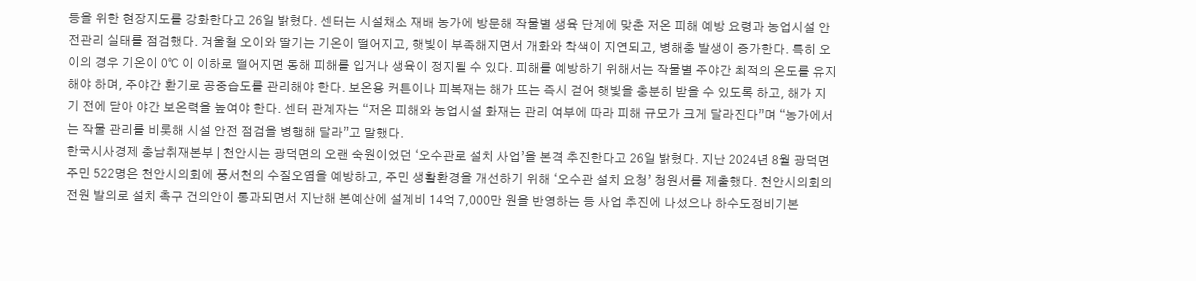등을 위한 현장지도를 강화한다고 26일 밝혔다. 센터는 시설채소 재배 농가에 방문해 작물별 생육 단계에 맞춘 저온 피해 예방 요령과 농업시설 안전관리 실태를 점검했다. 겨울철 오이와 딸기는 기온이 떨어지고, 햇빛이 부족해지면서 개화와 착색이 지연되고, 병해충 발생이 증가한다. 특히 오이의 경우 기온이 0℃ 이 이하로 떨어지면 동해 피해를 입거나 생육이 정지될 수 있다. 피해를 예방하기 위해서는 작물별 주야간 최적의 온도를 유지해야 하며, 주야간 환기로 공중습도를 관리해야 한다. 보온용 커튼이나 피복재는 해가 뜨는 즉시 걷어 햇빛을 충분히 받을 수 있도록 하고, 해가 지기 전에 닫아 야간 보온력을 높여야 한다. 센터 관계자는 “저온 피해와 농업시설 화재는 관리 여부에 따라 피해 규모가 크게 달라진다”며 “농가에서는 작물 관리를 비롯해 시설 안전 점검을 병행해 달라”고 말했다.
한국시사경제 충남취재본부 | 천안시는 광덕면의 오랜 숙원이었던 ‘오수관로 설치 사업’을 본격 추진한다고 26일 밝혔다. 지난 2024년 8월 광덕면 주민 522명은 천안시의회에 풍서천의 수질오염을 예방하고, 주민 생활환경을 개선하기 위해 ‘오수관 설치 요청’ 청원서를 제출했다. 천안시의회의 전원 발의로 설치 촉구 건의안이 통과되면서 지난해 본예산에 설계비 14억 7,000만 원을 반영하는 등 사업 추진에 나섰으나 하수도정비기본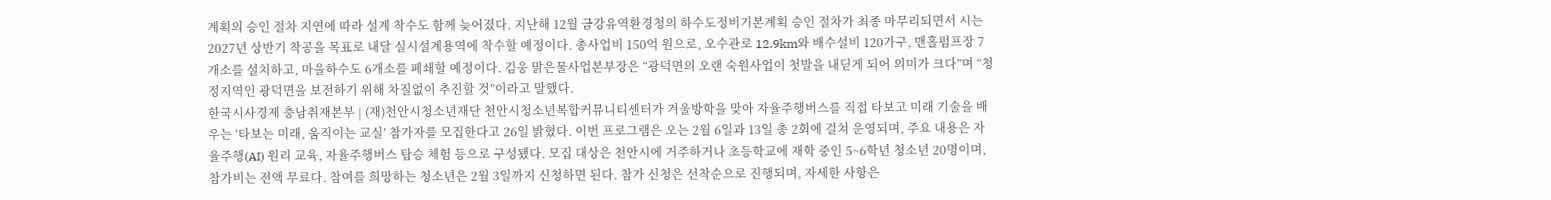계획의 승인 절차 지연에 따라 설계 착수도 함께 늦어졌다. 지난해 12월 금강유역환경청의 하수도정비기본계획 승인 절차가 최종 마무리되면서 시는 2027년 상반기 착공을 목표로 내달 실시설계용역에 착수할 예정이다. 총사업비 150억 원으로, 오수관로 12.9km와 배수설비 120가구, 맨홀펌프장 7개소를 설치하고, 마을하수도 6개소를 폐쇄할 예정이다. 김웅 맑은물사업본부장은 “광덕면의 오랜 숙원사업이 첫발을 내딛게 되어 의미가 크다”며 “청정지역인 광덕면을 보전하기 위해 차질없이 추진할 것”이라고 말했다.
한국시사경제 충남취재본부 | (재)천안시청소년재단 천안시청소년복합커뮤니티센터가 겨울방학을 맞아 자율주행버스를 직접 타보고 미래 기술을 배우는 ‘타보는 미래, 움직이는 교실’ 참가자를 모집한다고 26일 밝혔다. 이번 프로그램은 오는 2월 6일과 13일 총 2회에 걸쳐 운영되며, 주요 내용은 자율주행(AI) 원리 교육, 자율주행버스 탑승 체험 등으로 구성됐다. 모집 대상은 천안시에 거주하거나 초등학교에 재학 중인 5~6학년 청소년 20명이며, 참가비는 전액 무료다. 참여를 희망하는 청소년은 2월 3일까지 신청하면 된다. 참가 신청은 선착순으로 진행되며, 자세한 사항은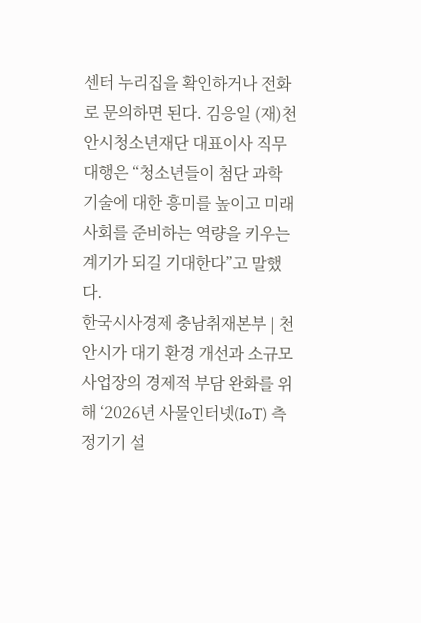센터 누리집을 확인하거나 전화로 문의하면 된다. 김응일 (재)천안시청소년재단 대표이사 직무대행은 “청소년들이 첨단 과학기술에 대한 흥미를 높이고 미래 사회를 준비하는 역량을 키우는 계기가 되길 기대한다”고 말했다.
한국시사경제 충남취재본부 | 천안시가 대기 환경 개선과 소규모 사업장의 경제적 부담 완화를 위해 ‘2026년 사물인터넷(IoT) 측정기기 설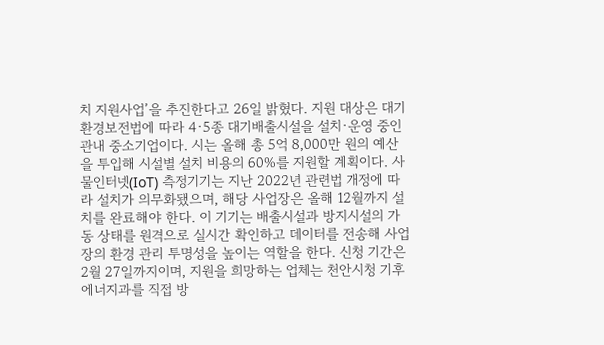치 지원사업’을 추진한다고 26일 밝혔다. 지원 대상은 대기환경보전법에 따라 4·5종 대기배출시설을 설치·운영 중인 관내 중소기업이다. 시는 올해 총 5억 8,000만 원의 예산을 투입해 시설별 설치 비용의 60%를 지원할 계획이다. 사물인터넷(IoT) 측정기기는 지난 2022년 관련법 개정에 따라 설치가 의무화됐으며, 해당 사업장은 올해 12월까지 설치를 완료해야 한다. 이 기기는 배출시설과 방지시설의 가동 상태를 원격으로 실시간 확인하고 데이터를 전송해 사업장의 환경 관리 투명성을 높이는 역할을 한다. 신청 기간은 2월 27일까지이며, 지원을 희망하는 업체는 천안시청 기후에너지과를 직접 방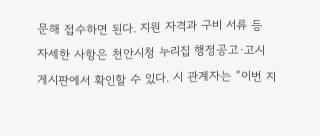문해 접수하면 된다. 지원 자격과 구비 서류 등 자세한 사항은 천안시청 누리집 행정공고·고시 게시판에서 확인할 수 있다. 시 관계자는 “이번 지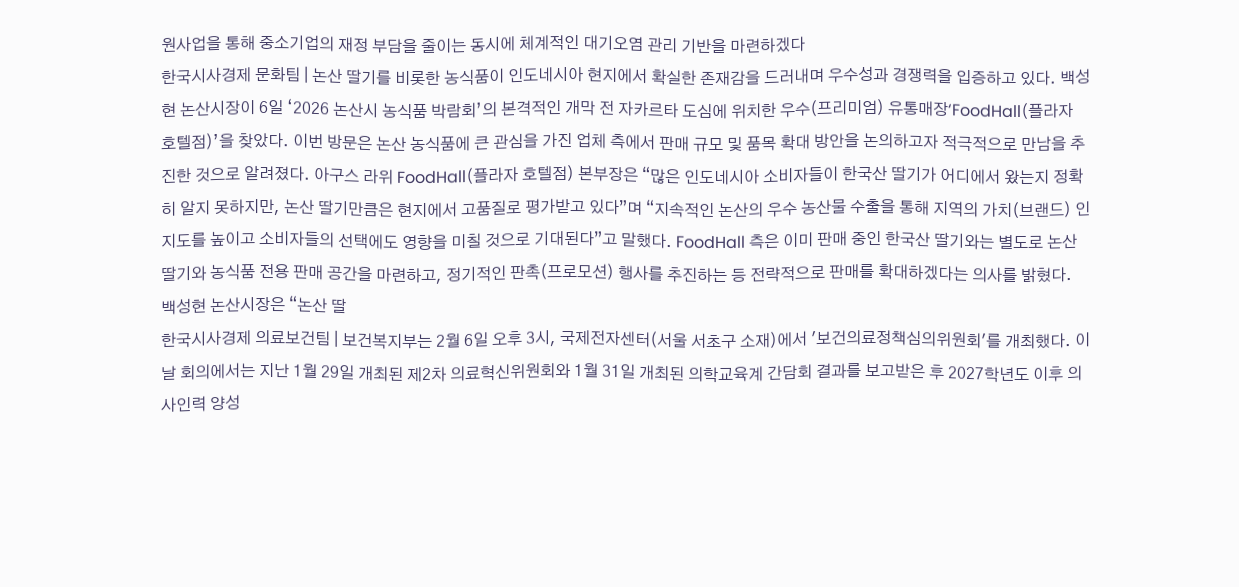원사업을 통해 중소기업의 재정 부담을 줄이는 동시에 체계적인 대기오염 관리 기반을 마련하겠다
한국시사경제 문화팀 | 논산 딸기를 비롯한 농식품이 인도네시아 현지에서 확실한 존재감을 드러내며 우수성과 경쟁력을 입증하고 있다. 백성현 논산시장이 6일 ‘2026 논산시 농식품 박람회’의 본격적인 개막 전 자카르타 도심에 위치한 우수(프리미엄) 유통매장‘FoodHall(플라자 호텔점)’을 찾았다. 이번 방문은 논산 농식품에 큰 관심을 가진 업체 측에서 판매 규모 및 품목 확대 방안을 논의하고자 적극적으로 만남을 추진한 것으로 알려졌다. 아구스 라위 FoodHall(플라자 호텔점) 본부장은 “많은 인도네시아 소비자들이 한국산 딸기가 어디에서 왔는지 정확히 알지 못하지만, 논산 딸기만큼은 현지에서 고품질로 평가받고 있다”며 “지속적인 논산의 우수 농산물 수출을 통해 지역의 가치(브랜드) 인지도를 높이고 소비자들의 선택에도 영향을 미칠 것으로 기대된다”고 말했다. FoodHall 측은 이미 판매 중인 한국산 딸기와는 별도로 논산 딸기와 농식품 전용 판매 공간을 마련하고, 정기적인 판촉(프로모션) 행사를 추진하는 등 전략적으로 판매를 확대하겠다는 의사를 밝혔다. 백성현 논산시장은 “논산 딸
한국시사경제 의료보건팀 | 보건복지부는 2월 6일 오후 3시, 국제전자센터(서울 서초구 소재)에서 '보건의료정책심의위원회'를 개최했다. 이날 회의에서는 지난 1월 29일 개최된 제2차 의료혁신위원회와 1월 31일 개최된 의학교육계 간담회 결과를 보고받은 후 2027학년도 이후 의사인력 양성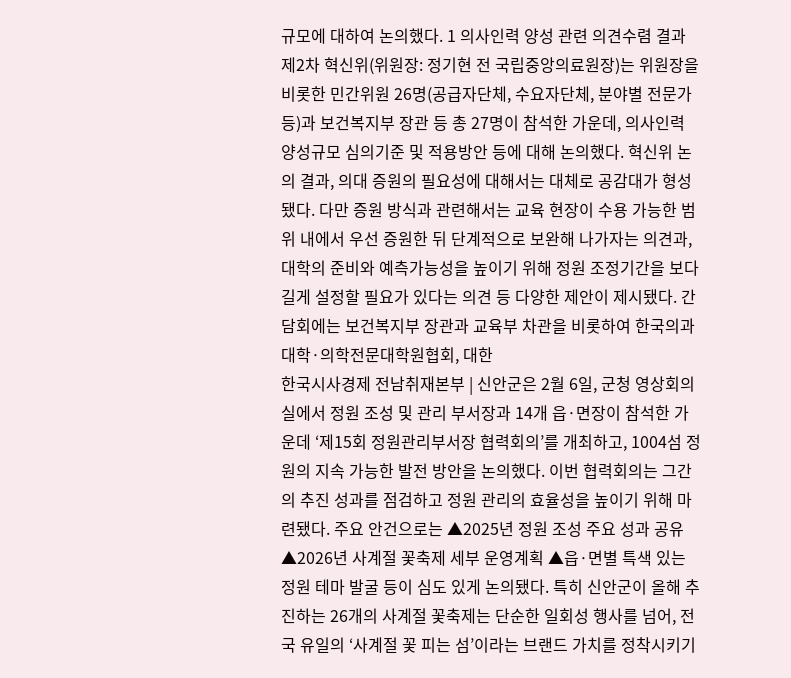규모에 대하여 논의했다. 1 의사인력 양성 관련 의견수렴 결과 제2차 혁신위(위원장: 정기현 전 국립중앙의료원장)는 위원장을 비롯한 민간위원 26명(공급자단체, 수요자단체, 분야별 전문가 등)과 보건복지부 장관 등 총 27명이 참석한 가운데, 의사인력 양성규모 심의기준 및 적용방안 등에 대해 논의했다. 혁신위 논의 결과, 의대 증원의 필요성에 대해서는 대체로 공감대가 형성됐다. 다만 증원 방식과 관련해서는 교육 현장이 수용 가능한 범위 내에서 우선 증원한 뒤 단계적으로 보완해 나가자는 의견과, 대학의 준비와 예측가능성을 높이기 위해 정원 조정기간을 보다 길게 설정할 필요가 있다는 의견 등 다양한 제안이 제시됐다. 간담회에는 보건복지부 장관과 교육부 차관을 비롯하여 한국의과대학·의학전문대학원협회, 대한
한국시사경제 전남취재본부 | 신안군은 2월 6일, 군청 영상회의실에서 정원 조성 및 관리 부서장과 14개 읍·면장이 참석한 가운데 ‘제15회 정원관리부서장 협력회의’를 개최하고, 1004섬 정원의 지속 가능한 발전 방안을 논의했다. 이번 협력회의는 그간의 추진 성과를 점검하고 정원 관리의 효율성을 높이기 위해 마련됐다. 주요 안건으로는 ▲2025년 정원 조성 주요 성과 공유 ▲2026년 사계절 꽃축제 세부 운영계획 ▲읍·면별 특색 있는 정원 테마 발굴 등이 심도 있게 논의됐다. 특히 신안군이 올해 추진하는 26개의 사계절 꽃축제는 단순한 일회성 행사를 넘어, 전국 유일의 ‘사계절 꽃 피는 섬’이라는 브랜드 가치를 정착시키기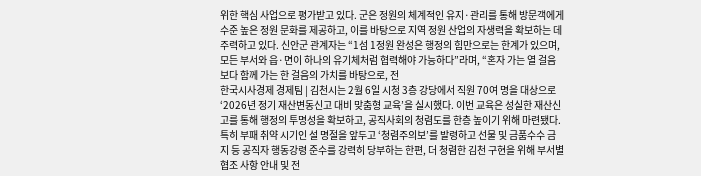위한 핵심 사업으로 평가받고 있다. 군은 정원의 체계적인 유지·관리를 통해 방문객에게 수준 높은 정원 문화를 제공하고, 이를 바탕으로 지역 정원 산업의 자생력을 확보하는 데 주력하고 있다. 신안군 관계자는 “1섬 1정원 완성은 행정의 힘만으로는 한계가 있으며, 모든 부서와 읍·면이 하나의 유기체처럼 협력해야 가능하다”라며, “혼자 가는 열 걸음보다 함께 가는 한 걸음의 가치를 바탕으로, 전
한국시사경제 경제팀 | 김천시는 2월 6일 시청 3층 강당에서 직원 70여 명을 대상으로 ‘2026년 정기 재산변동신고 대비 맞춤형 교육’을 실시했다. 이번 교육은 성실한 재산신고를 통해 행정의 투명성을 확보하고, 공직사회의 청렴도를 한층 높이기 위해 마련됐다. 특히 부패 취약 시기인 설 명절을 앞두고 ‘청렴주의보’를 발령하고 선물 및 금품수수 금지 등 공직자 행동강령 준수를 강력히 당부하는 한편, 더 청렴한 김천 구현을 위해 부서별 협조 사항 안내 및 전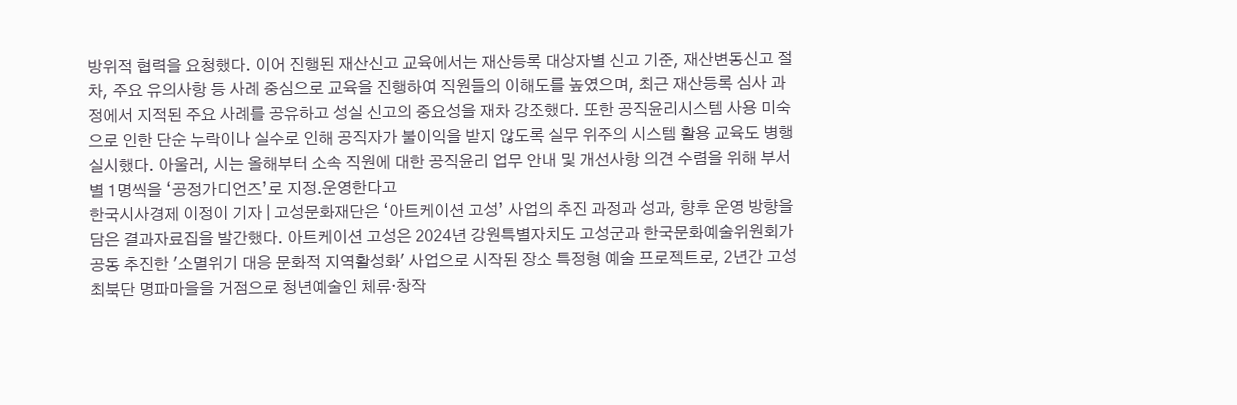방위적 협력을 요청했다. 이어 진행된 재산신고 교육에서는 재산등록 대상자별 신고 기준, 재산변동신고 절차, 주요 유의사항 등 사례 중심으로 교육을 진행하여 직원들의 이해도를 높였으며, 최근 재산등록 심사 과정에서 지적된 주요 사례를 공유하고 성실 신고의 중요성을 재차 강조했다. 또한 공직윤리시스템 사용 미숙으로 인한 단순 누락이나 실수로 인해 공직자가 불이익을 받지 않도록 실무 위주의 시스템 활용 교육도 병행 실시했다. 아울러, 시는 올해부터 소속 직원에 대한 공직윤리 업무 안내 및 개선사항 의견 수렴을 위해 부서별 1명씩을 ‘공정가디언즈’로 지정․운영한다고
한국시사경제 이정이 기자 | 고성문화재단은 ‘아트케이션 고성’ 사업의 추진 과정과 성과, 향후 운영 방향을 담은 결과자료집을 발간했다. 아트케이션 고성은 2024년 강원특별자치도 고성군과 한국문화예술위원회가 공동 추진한 '소멸위기 대응 문화적 지역활성화' 사업으로 시작된 장소 특정형 예술 프로젝트로, 2년간 고성 최북단 명파마을을 거점으로 청년예술인 체류·창작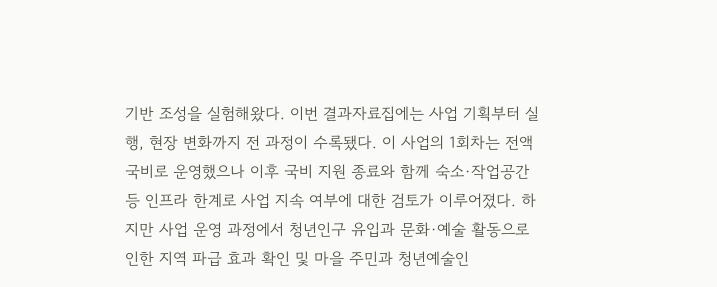기반 조성을 실험해왔다. 이번 결과자료집에는 사업 기획부터 실행, 현장 변화까지 전 과정이 수록됐다. 이 사업의 1회차는 전액 국비로 운영했으나 이후 국비 지원 종료와 함께 숙소·작업공간 등 인프라 한계로 사업 지속 여부에 대한 검토가 이루어졌다. 하지만 사업 운영 과정에서 청년인구 유입과 문화·예술 활동으로 인한 지역 파급 효과 확인 및 마을 주민과 청년예술인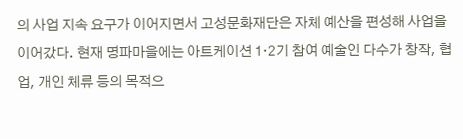의 사업 지속 요구가 이어지면서 고성문화재단은 자체 예산을 편성해 사업을 이어갔다. 현재 명파마을에는 아트케이션 1·2기 참여 예술인 다수가 창작, 협업, 개인 체류 등의 목적으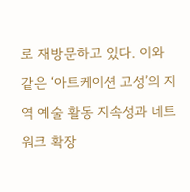로 재방문하고 있다. 이와 같은 ‘아트케이션 고성’의 지역 예술 활동 지속성과 네트워크 확장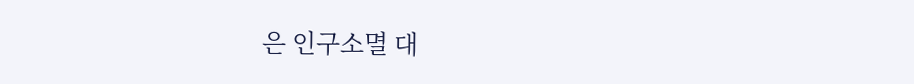은 인구소멸 대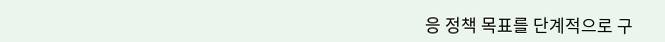응 정책 목표를 단계적으로 구